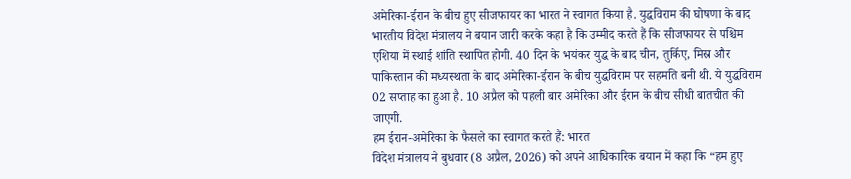अमेरिका-ईरान के बीच हुए सीजफायर का भारत ने स्वागत किया है. युद्धविराम की घोषणा के बाद भारतीय विदेश मंत्रालय ने बयान जारी करके कहा है कि उम्मीद करते हैं कि सीजफायर से पश्चिम एशिया में स्थाई शांति स्थापित होगी. 40 दिन के भयंकर युद्ध के बाद चीन, तुर्किए, मिस्र और पाकिस्तान की मध्यस्थता के बाद अमेरिका-ईरान के बीच युद्धविराम पर सहमति बनी थी. ये युद्धविराम 02 सप्ताह का हुआ है. 10 अप्रैल को पहली बार अमेरिका और ईरान के बीच सीधी बातचीत की जाएगी.
हम ईरान-अमेरिका के फैसले का स्वागत करते हैं: भारत
विदेश मंत्रालय ने बुधवार (8 अप्रैल, 2026) को अपने आधिकारिक बयान में कहा कि “हम हुए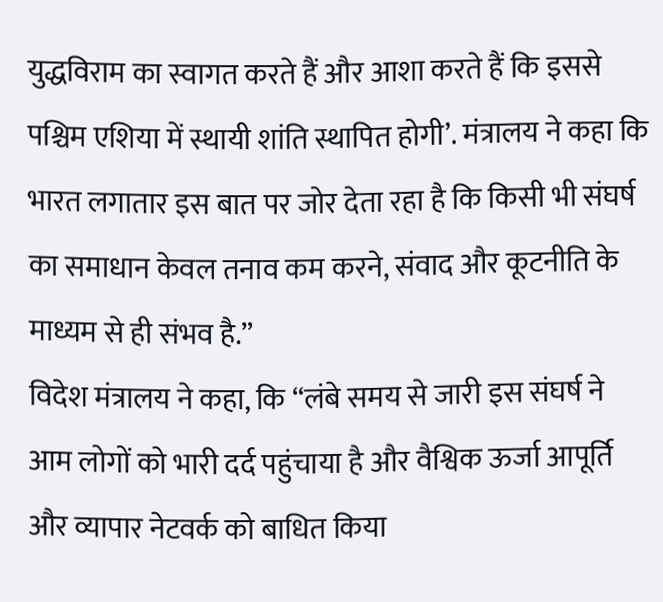युद्धविराम का स्वागत करते हैं और आशा करते हैं कि इससे पश्चिम एशिया में स्थायी शांति स्थापित होगी’. मंत्रालय ने कहा कि भारत लगातार इस बात पर जोर देता रहा है कि किसी भी संघर्ष का समाधान केवल तनाव कम करने, संवाद और कूटनीति के माध्यम से ही संभव है.”
विदेश मंत्रालय ने कहा, कि “लंबे समय से जारी इस संघर्ष ने आम लोगों को भारी दर्द पहुंचाया है और वैश्विक ऊर्जा आपूर्ति और व्यापार नेटवर्क को बाधित किया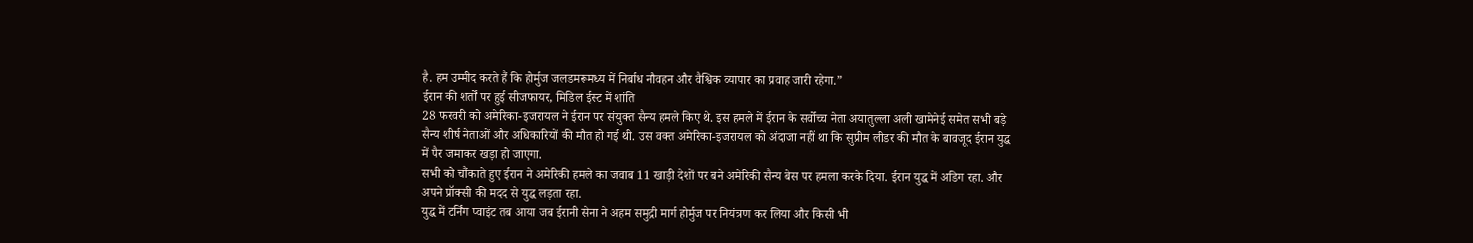है. हम उम्मीद करते हैं कि होर्मुज जलडमरूमध्य में निर्बाध नौवहन और वैश्विक व्यापार का प्रवाह जारी रहेगा.”
ईरान की शर्तों पर हुई सीजफायर, मिडिल ईस्ट में शांति
28 फरवरी को अमेरिका-इजरायल ने ईरान पर संयुक्त सैन्य हमले किए थे. इस हमले में ईरान के सर्वोच्च नेता अयातुल्ला अली खामेनेई समेत सभी बड़े सैन्य शीर्ष नेताओं और अधिकारियों की मौत हो गई थी. उस वक्त अमेरिका-इजरायल को अंदाजा नहीं था कि सुप्रीम लीडर की मौत के बावजूद ईरान युद्ध में पैर जमाकर खड़ा हो जाएगा.
सभी को चौंकाते हुए ईरान ने अमेरिकी हमले का जवाब 11 खाड़ी देशों पर बने अमेरिकी सैन्य बेस पर हमला करके दिया. ईरान युद्ध में अडिग रहा. और अपने प्रॉक्सी की मदद से युद्ध लड़ता रहा.
युद्ध में टर्निंग प्वाइंट तब आया जब ईरानी सेना ने अहम समुद्री मार्ग होर्मुज पर नियंत्रण कर लिया और किसी भी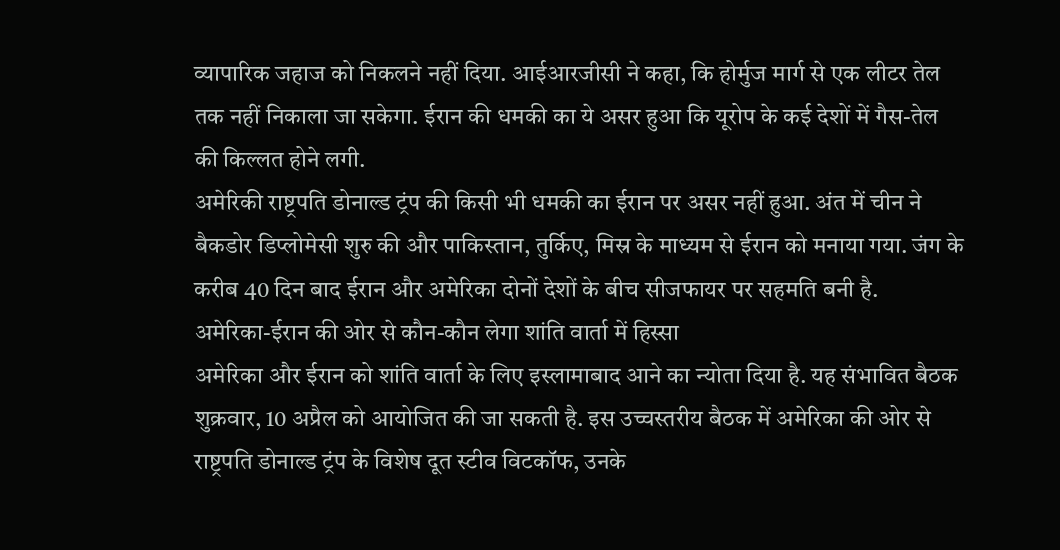व्यापारिक जहाज को निकलने नहीं दिया. आईआरजीसी ने कहा, कि होर्मुज मार्ग से एक लीटर तेल तक नहीं निकाला जा सकेगा. ईरान की धमकी का ये असर हुआ कि यूरोप के कई देशों में गैस-तेल की किल्लत होने लगी.
अमेरिकी राष्ट्रपति डोनाल्ड ट्रंप की किसी भी धमकी का ईरान पर असर नहीं हुआ. अंत में चीन ने बैकडोर डिप्लोमेसी शुरु की और पाकिस्तान, तुर्किए, मिस्र के माध्यम से ईरान को मनाया गया. जंग के करीब 40 दिन बाद ईरान और अमेरिका दोनों देशों के बीच सीजफायर पर सहमति बनी है.
अमेरिका-ईरान की ओर से कौन-कौन लेगा शांति वार्ता में हिस्सा
अमेरिका और ईरान को शांति वार्ता के लिए इस्लामाबाद आने का न्योता दिया है. यह संभावित बैठक शुक्रवार, 10 अप्रैल को आयोजित की जा सकती है. इस उच्चस्तरीय बैठक में अमेरिका की ओर से राष्ट्रपति डोनाल्ड ट्रंप के विशेष दूत स्टीव विटकॉफ, उनके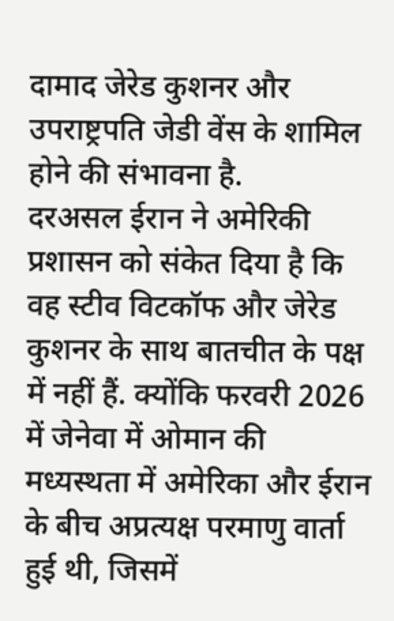दामाद जेरेड कुशनर और उपराष्ट्रपति जेडी वेंस के शामिल होने की संभावना है.
दरअसल ईरान ने अमेरिकी प्रशासन को संकेत दिया है कि वह स्टीव विटकॉफ और जेरेड कुशनर के साथ बातचीत के पक्ष में नहीं हैं. क्योंकि फरवरी 2026 में जेनेवा में ओमान की मध्यस्थता में अमेरिका और ईरान के बीच अप्रत्यक्ष परमाणु वार्ता हुई थी, जिसमें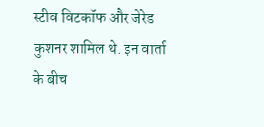स्टीव विटकॉफ और जेरेड कुशनर शामिल थे. इन वार्ता के बीच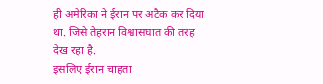ही अमेरिका ने ईरान पर अटैक कर दिया था. जिसे तेहरान विश्वासघात की तरह देख रहा है.
इसलिए ईरान चाहता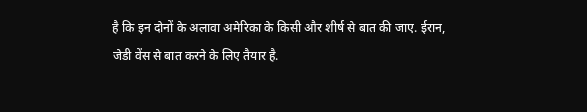है कि इन दोनों के अलावा अमेरिका के किसी और शीर्ष से बात की जाए. ईरान, जेडी वेंस से बात करने के लिए तैयार है.